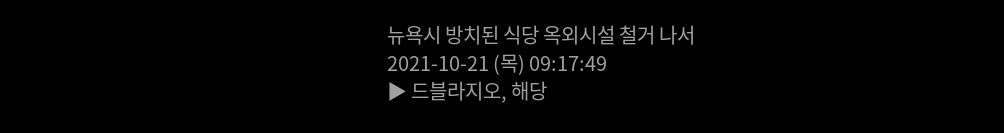뉴욕시 방치된 식당 옥외시설 철거 나서
2021-10-21 (목) 09:17:49
▶ 드블라지오, 해당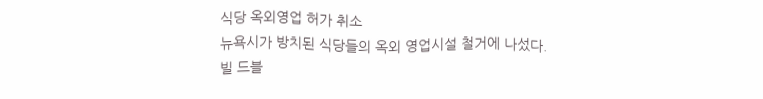식당 옥외영업 허가 취소
뉴욕시가 방치된 식당들의 옥외 영업시설 철거에 나섰다.
빌 드블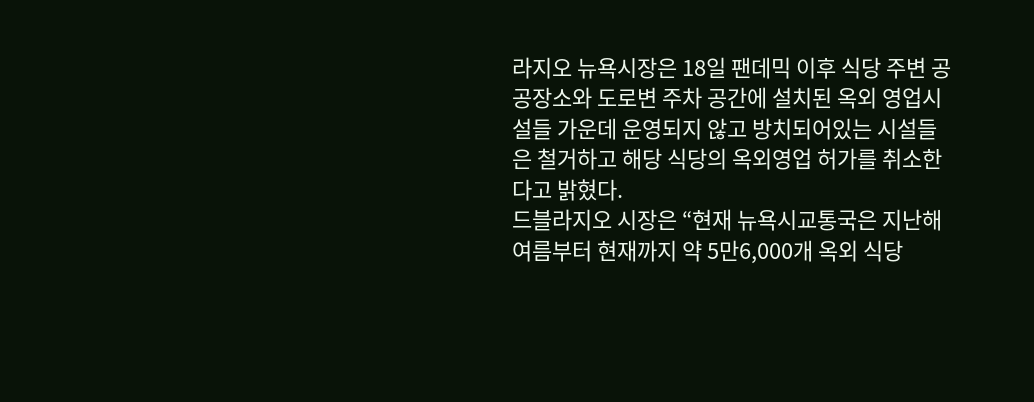라지오 뉴욕시장은 18일 팬데믹 이후 식당 주변 공공장소와 도로변 주차 공간에 설치된 옥외 영업시설들 가운데 운영되지 않고 방치되어있는 시설들은 철거하고 해당 식당의 옥외영업 허가를 취소한다고 밝혔다.
드블라지오 시장은 “현재 뉴욕시교통국은 지난해 여름부터 현재까지 약 5만6,000개 옥외 식당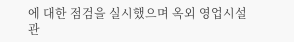에 대한 점검을 실시했으며 옥외 영업시설 관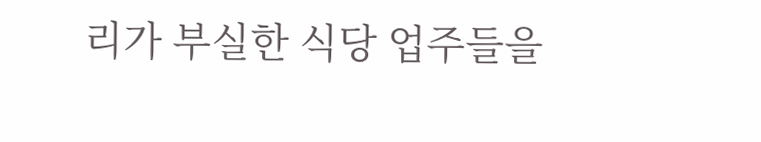리가 부실한 식당 업주들을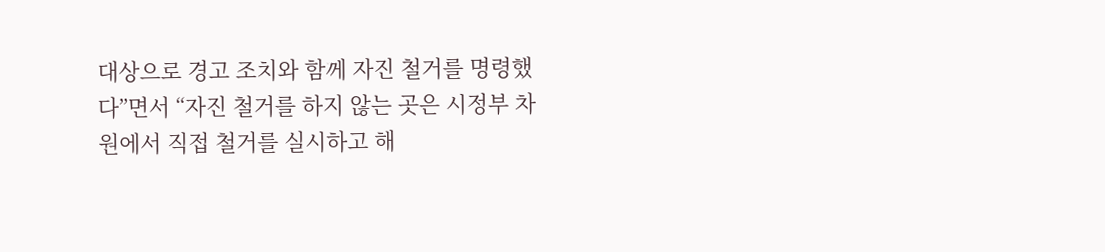대상으로 경고 조치와 함께 자진 철거를 명령했다”면서 “자진 철거를 하지 않는 곳은 시정부 차원에서 직접 철거를 실시하고 해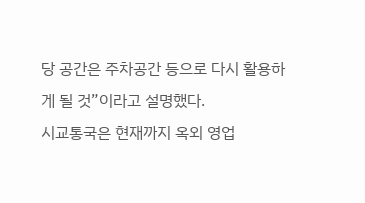당 공간은 주차공간 등으로 다시 활용하게 될 것”이라고 설명했다.
시교통국은 현재까지 옥외 영업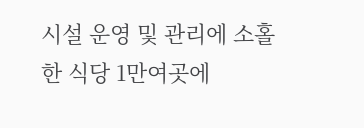시설 운영 및 관리에 소홀한 식당 1만여곳에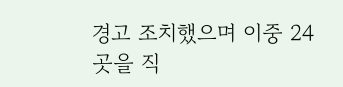경고 조치했으며 이중 24곳을 직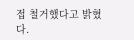접 철거했다고 밝혔다.